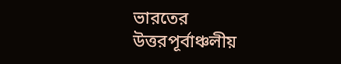ভারতের উত্তরপূর্বাঞ্চলীয়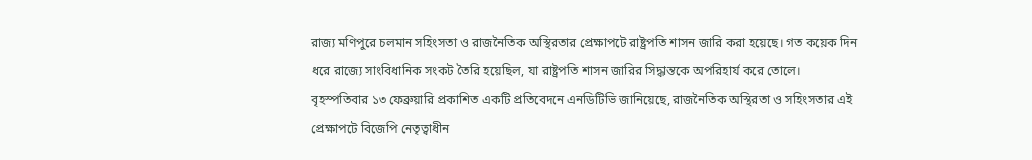রাজ্য মণিপুরে চলমান সহিংসতা ও রাজনৈতিক অস্থিরতার প্রেক্ষাপটে রাষ্ট্রপতি শাসন জারি করা হয়েছে। গত কয়েক দিন ধরে রাজ্যে সাংবিধানিক সংকট তৈরি হয়েছিল, যা রাষ্ট্রপতি শাসন জারির সিদ্ধান্তকে অপরিহার্য করে তোলে।
বৃহস্পতিবার ১৩ ফেব্রুয়ারি প্রকাশিত একটি প্রতিবেদনে এনডিটিভি জানিয়েছে, রাজনৈতিক অস্থিরতা ও সহিংসতার এই প্রেক্ষাপটে বিজেপি নেতৃত্বাধীন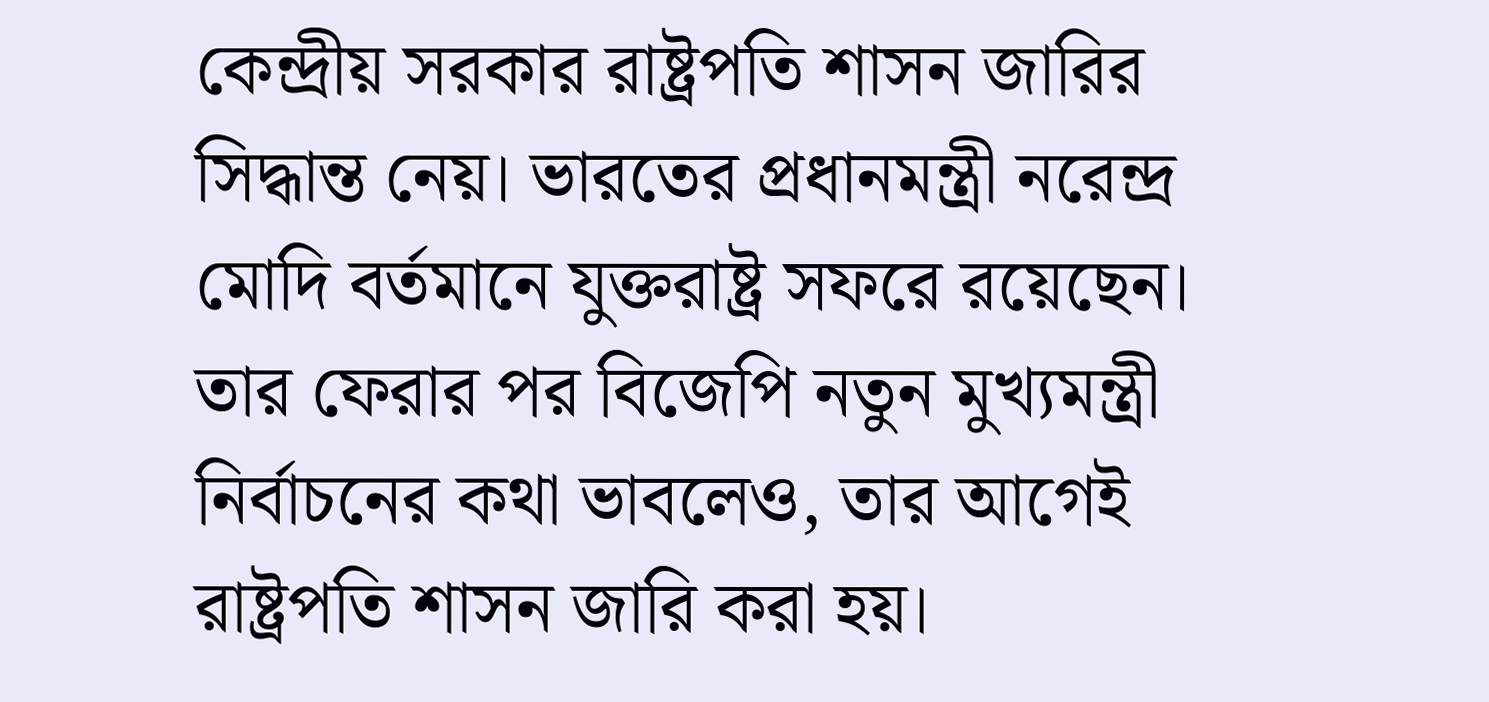কেন্দ্রীয় সরকার রাষ্ট্রপতি শাসন জারির সিদ্ধান্ত নেয়। ভারতের প্রধানমন্ত্রী নরেন্দ্র মোদি বর্তমানে যুক্তরাষ্ট্র সফরে রয়েছেন। তার ফেরার পর বিজেপি নতুন মুখ্যমন্ত্রী নির্বাচনের কথা ভাবলেও, তার আগেই রাষ্ট্রপতি শাসন জারি করা হয়।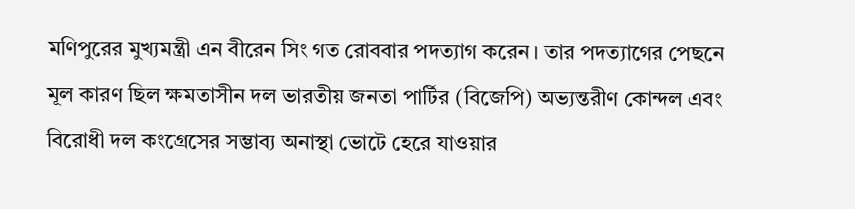মণিপুরের মুখ্যমন্ত্রী এন বীরেন সিং গত রোববার পদত্যাগ করেন। তার পদত্যাগের পেছনে মূল কারণ ছিল ক্ষমতাসীন দল ভারতীয় জনতা পার্টির (বিজেপি) অভ্যন্তরীণ কোন্দল এবং বিরোধী দল কংগ্রেসের সম্ভাব্য অনাস্থা ভোটে হেরে যাওয়ার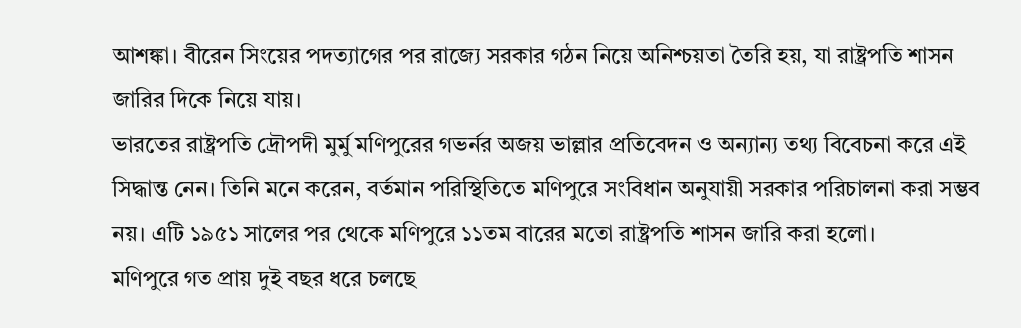আশঙ্কা। বীরেন সিংয়ের পদত্যাগের পর রাজ্যে সরকার গঠন নিয়ে অনিশ্চয়তা তৈরি হয়, যা রাষ্ট্রপতি শাসন জারির দিকে নিয়ে যায়।
ভারতের রাষ্ট্রপতি দ্রৌপদী মুর্মু মণিপুরের গভর্নর অজয় ভাল্লার প্রতিবেদন ও অন্যান্য তথ্য বিবেচনা করে এই সিদ্ধান্ত নেন। তিনি মনে করেন, বর্তমান পরিস্থিতিতে মণিপুরে সংবিধান অনুযায়ী সরকার পরিচালনা করা সম্ভব নয়। এটি ১৯৫১ সালের পর থেকে মণিপুরে ১১তম বারের মতো রাষ্ট্রপতি শাসন জারি করা হলো।
মণিপুরে গত প্রায় দুই বছর ধরে চলছে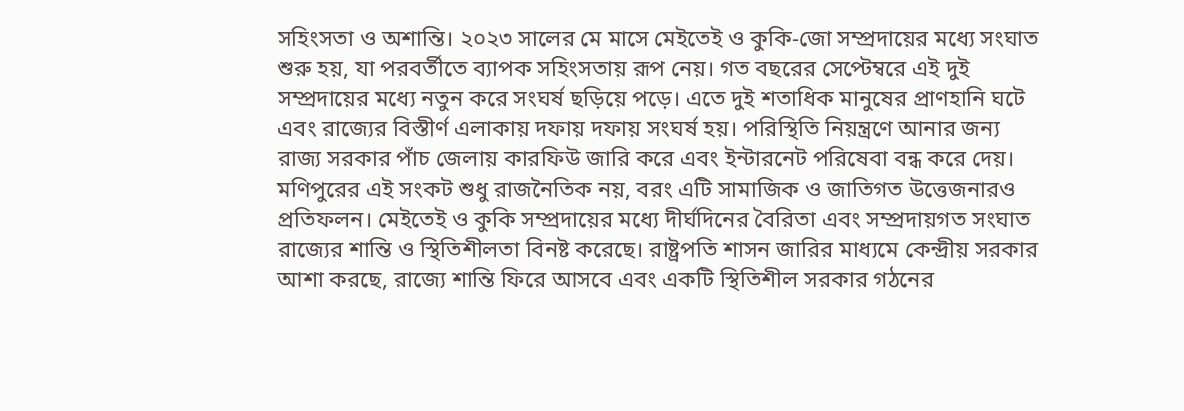সহিংসতা ও অশান্তি। ২০২৩ সালের মে মাসে মেইতেই ও কুকি-জো সম্প্রদায়ের মধ্যে সংঘাত শুরু হয়, যা পরবর্তীতে ব্যাপক সহিংসতায় রূপ নেয়। গত বছরের সেপ্টেম্বরে এই দুই সম্প্রদায়ের মধ্যে নতুন করে সংঘর্ষ ছড়িয়ে পড়ে। এতে দুই শতাধিক মানুষের প্রাণহানি ঘটে এবং রাজ্যের বিস্তীর্ণ এলাকায় দফায় দফায় সংঘর্ষ হয়। পরিস্থিতি নিয়ন্ত্রণে আনার জন্য রাজ্য সরকার পাঁচ জেলায় কারফিউ জারি করে এবং ইন্টারনেট পরিষেবা বন্ধ করে দেয়।
মণিপুরের এই সংকট শুধু রাজনৈতিক নয়, বরং এটি সামাজিক ও জাতিগত উত্তেজনারও প্রতিফলন। মেইতেই ও কুকি সম্প্রদায়ের মধ্যে দীর্ঘদিনের বৈরিতা এবং সম্প্রদায়গত সংঘাত রাজ্যের শান্তি ও স্থিতিশীলতা বিনষ্ট করেছে। রাষ্ট্রপতি শাসন জারির মাধ্যমে কেন্দ্রীয় সরকার আশা করছে, রাজ্যে শান্তি ফিরে আসবে এবং একটি স্থিতিশীল সরকার গঠনের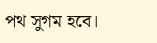পথ সুগম হবে।